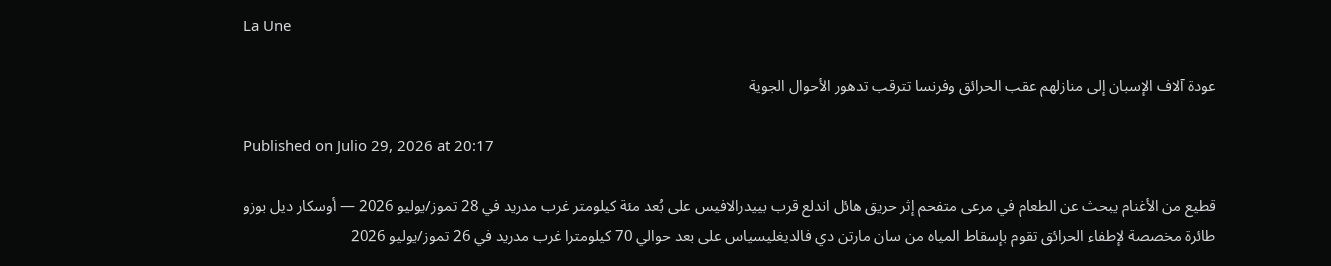La Une

عودة آلاف الإسبان إلى منازلهم عقب الحرائق وفرنسا تترقب تدهور الأحوال الجوية

Published on Julio 29, 2026 at 20:17

قطيع من الأغنام يبحث عن الطعام في مرعى متفحم إثر حريق هائل اندلع قرب بييدرالافيس على بُعد مئة كيلومتر غرب مدريد في 28 تموز/يوليو 2026 — أوسكار ديل بوزو
طائرة مخصصة لإطفاء الحرائق تقوم بإسقاط المياه من سان مارتن دي فالديغليسياس على بعد حوالي 70 كيلومترا غرب مدريد في 26 تموز/يوليو 2026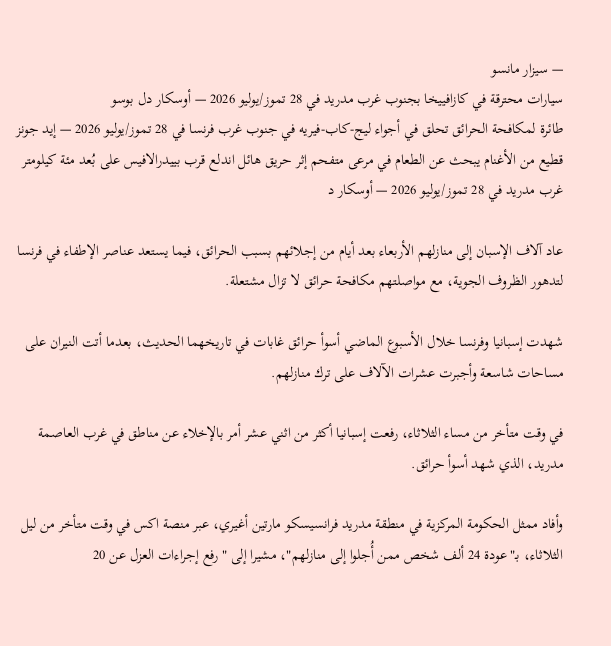— سيزار مانسو
سيارات محترقة في كازافييخا بجنوب غرب مدريد في 28 تموز/يوليو 2026 — أوسكار دل بوسو
طائرة لمكافحة الحرائق تحلق في أجواء ليج-كاب-فيريه في جنوب غرب فرنسا في 28 تموز/يوليو 2026 — إيد جونز
قطيع من الأغنام يبحث عن الطعام في مرعى متفحم إثر حريق هائل اندلع قرب بييدرالافيس على بُعد مئة كيلومتر غرب مدريد في 28 تموز/يوليو 2026 — أوسكار د

عاد آلاف الإسبان إلى منازلهم الأربعاء بعد أيام من إجلائهم بسبب الحرائق، فيما يستعد عناصر الإطفاء في فرنسا لتدهور الظروف الجوية، مع مواصلتهم مكافحة حرائق لا تزال مشتعلة.

شهدت إسبانيا وفرنسا خلال الأسبوع الماضي أسوأ حرائق غابات في تاريخهما الحديث، بعدما أتت النيران على مساحات شاسعة وأجبرت عشرات الآلاف على ترك منازلهم.

في وقت متأخر من مساء الثلاثاء، رفعت إسبانيا أكثر من اثني عشر أمر بالإخلاء عن مناطق في غرب العاصمة مدريد، الذي شهد أسوأ حرائق.

وأفاد ممثل الحكومة المركزية في منطقة مدريد فرانسيسكو مارتين أغيري، عبر منصة اكس في وقت متأخر من ليل الثلاثاء، بـ"عودة 24 ألف شخص ممن أُجلوا إلى منازلهم"، مشيرا إلى "رفع إجراءات العزل عن 20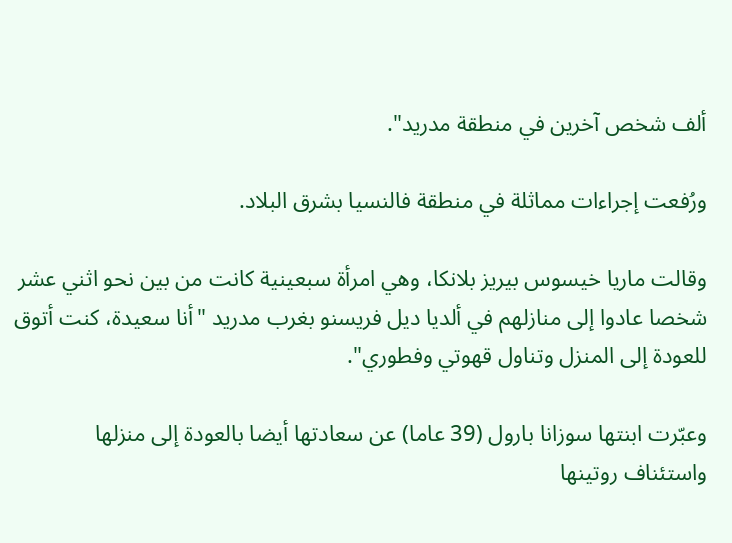ألف شخص آخرين في منطقة مدريد".

ورُفعت إجراءات مماثلة في منطقة فالنسيا بشرق البلاد.

وقالت ماريا خيسوس بيريز بلانكا، وهي امرأة سبعينية كانت من بين نحو اثني عشر شخصا عادوا إلى منازلهم في ألديا ديل فريسنو بغرب مدريد "أنا سعيدة، كنت أتوق للعودة إلى المنزل وتناول قهوتي وفطوري".

وعبّرت ابنتها سوزانا بارول (39 عاما) عن سعادتها أيضا بالعودة إلى منزلها واستئناف روتينها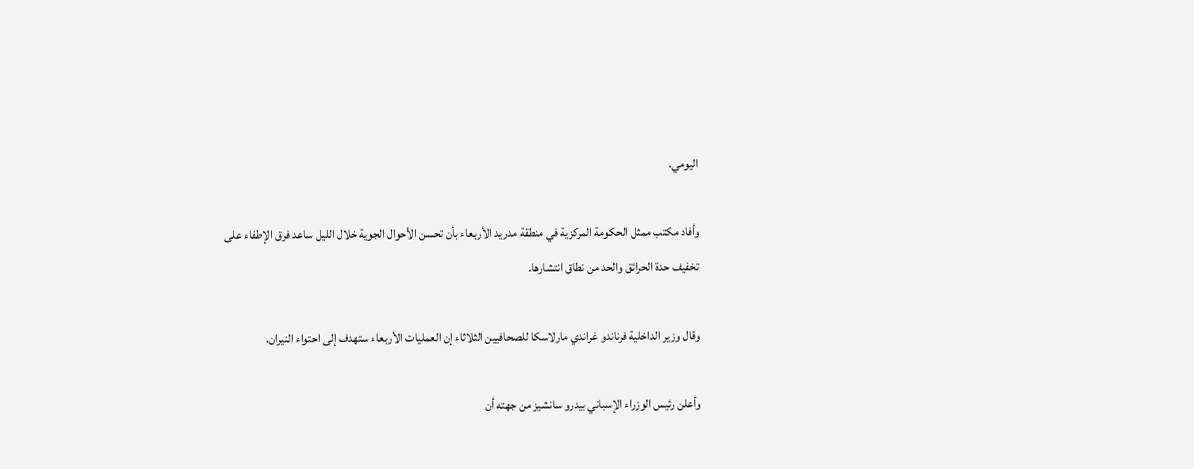اليومي.

وأفاد مكتب ممثل الحكومة المركزية في منطقة مدريد الأربعاء بأن تحسن الأحوال الجوية خلال الليل ساعد فرق الإطفاء على تخفيف حدة الحرائق والحد من نطاق انتشارها.

وقال وزير الداخلية فرناندو غراندي مارلاسكا للصحافيين الثلاثاء إن العمليات الأربعاء ستهدف إلى احتواء النيران.

وأعلن رئيس الوزراء الإسباني بيدرو سانشيز من جهته أن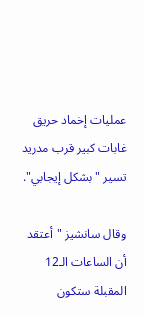عمليات إخماد حريق غابات كبير قرب مدريد تسير "بشكل إيجابي".

وقال سانشيز "أعتقد أن الساعات الـ12 المقبلة ستكون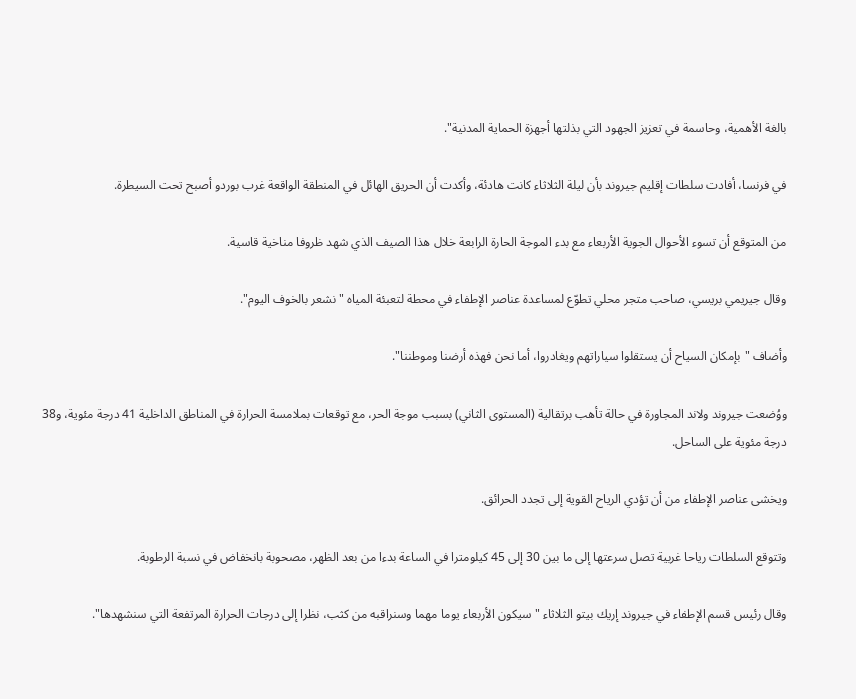بالغة الأهمية، وحاسمة في تعزيز الجهود التي بذلتها أجهزة الحماية المدنية".

في فرنسا، أفادت سلطات إقليم جيروند بأن ليلة الثلاثاء كانت هادئة، وأكدت أن الحريق الهائل في المنطقة الواقعة غرب بوردو أصبح تحت السيطرة.

من المتوقع أن تسوء الأحوال الجوية الأربعاء مع بدء الموجة الحارة الرابعة خلال هذا الصيف الذي شهد ظروفا مناخية قاسية.

وقال جيريمي بريسي، صاحب متجر محلي تطوّع لمساعدة عناصر الإطفاء في محطة لتعبئة المياه "نشعر بالخوف اليوم".

وأضاف "بإمكان السياح أن يستقلوا سياراتهم ويغادروا، أما نحن فهذه أرضنا وموطننا".

ووُضعت جيروند ولاند المجاورة في حالة تأهب برتقالية (المستوى الثاني) بسبب موجة الحر، مع توقعات بملامسة الحرارة في المناطق الداخلية 41 درجة مئوية، و38 درجة مئوية على الساحل.

ويخشى عناصر الإطفاء من أن تؤدي الرياح القوية إلى تجدد الحرائق.

وتتوقع السلطات رياحا غربية تصل سرعتها إلى ما بين 30 إلى 45 كيلومترا في الساعة بدءا من بعد الظهر، مصحوبة بانخفاض في نسبة الرطوبة.

وقال رئيس قسم الإطفاء في جيروند إريك بيتو الثلاثاء "سيكون الأربعاء يوما مهما وسنراقبه من كثب، نظرا إلى درجات الحرارة المرتفعة التي سنشهدها".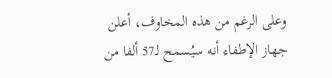وعلى الرغم من هذه المخاوف، أعلن جهاز الإطفاء أنه سيُسمح لـ57 ألفا من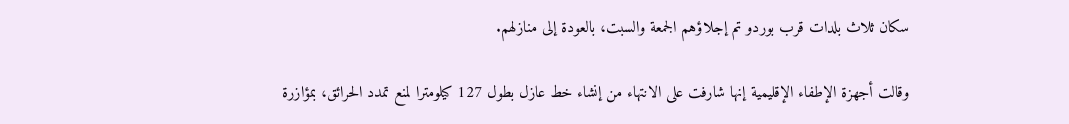سكان ثلاث بلدات قرب بوردو تم إجلاؤهم الجمعة والسبت، بالعودة إلى منازلهم.

وقالت أجهزة الإطفاء الإقليمية إنها شارفت على الانتهاء من إنشاء خط عازل بطول 127 كيلومترا لمنع تمدد الحرائق، بمؤازرة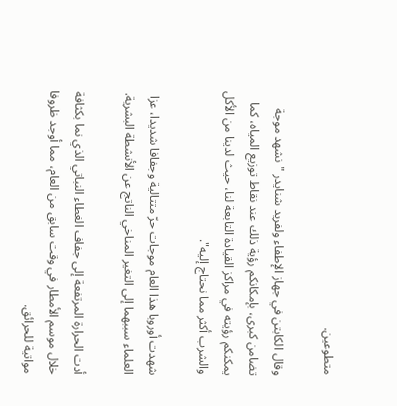متطوعين.

وقال الكابتن في جهاز الإطفاء ولفريد شنايدر "نشهد موجة تضامن كبرى، بإمكانكم رؤية ذلك عند نقاط توزيع المياه، كما يمكنكم رؤيته في مراكز القيادة التابعة لنا، حيث لدينا من الأكل والشرب أكثر مما نحتاج إليه".

شهدت أوروبا هذا العام موجات حرّ متتالية وجفافا شديدا، عزا العلماء سببهما إلى التغير المناخي الناتج عن الأنشطة البشرية.

أدت الحرارة المرتفعة إلى جفاف الغطاء النباتي الذي نما بكثافة خلال موسم الأمطار في وقت سابق من العام، مما أوجد ظروفا مواتية للحرائق.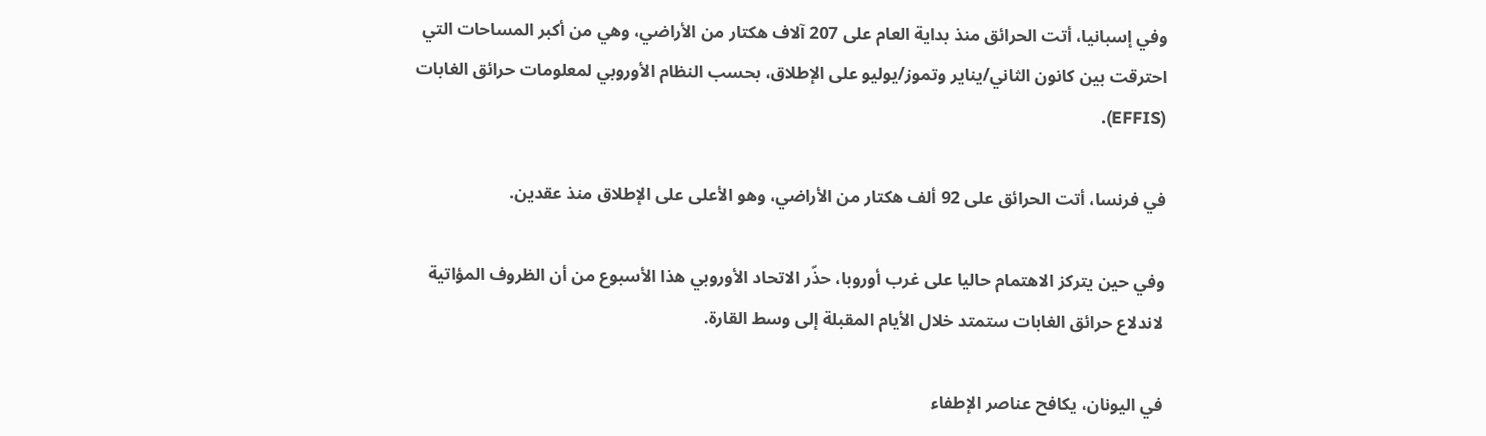وفي إسبانيا، أتت الحرائق منذ بداية العام على 207 آلاف هكتار من الأراضي، وهي من أكبر المساحات التي احترقت بين كانون الثاني/يناير وتموز/يوليو على الإطلاق، بحسب النظام الأوروبي لمعلومات حرائق الغابات (EFFIS).

في فرنسا، أتت الحرائق على 92 ألف هكتار من الأراضي، وهو الأعلى على الإطلاق منذ عقدين.

وفي حين يتركز الاهتمام حاليا على غرب أوروبا، حذّر الاتحاد الأوروبي هذا الأسبوع من أن الظروف المؤاتية لاندلاع حرائق الغابات ستمتد خلال الأيام المقبلة إلى وسط القارة.

في اليونان، يكافح عناصر الإطفاء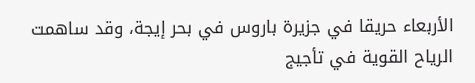الأربعاء حريقا في جزيرة باروس في بحر إيجة، وقد ساهمت الرياح القوية في تأجيج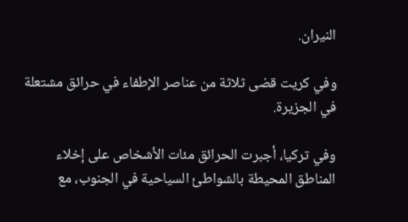النيران.

وفي كريت قضى ثلاثة من عناصر الإطفاء في حرائق مشتعلة في الجزيرة.

وفي تركيا، أجبرت الحرائق مئات الأشخاص على إخلاء المناطق المحيطة بالشواطئ السياحية في الجنوب، مع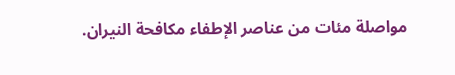مواصلة مئات من عناصر الإطفاء مكافحة النيران.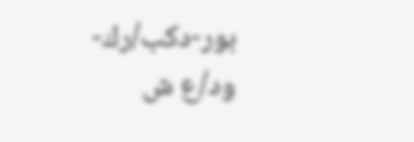بور-دكب/رك-ود/ع ش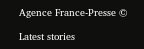Agence France-Presse ©

Latest stories